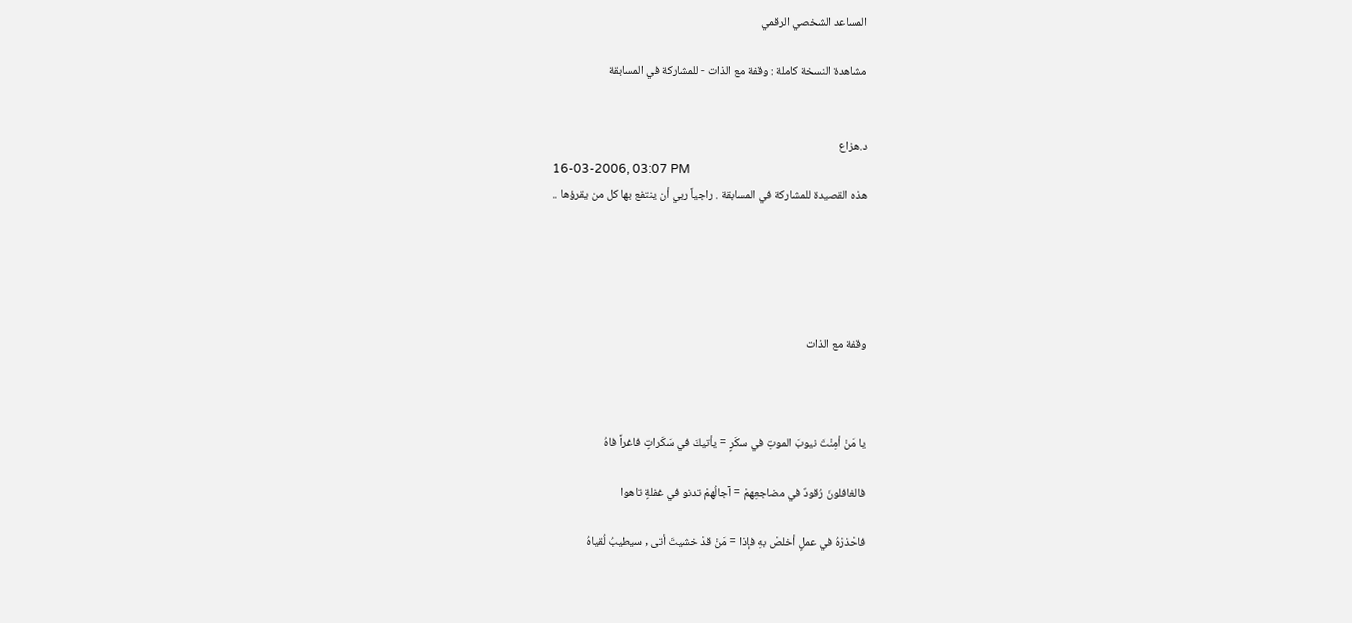المساعد الشخصي الرقمي

مشاهدة النسخة كاملة : وقفة مع الذات - للمشاركة في المسابقة


د.هزاع
16-03-2006, 03:07 PM
هذه القصيدة للمشاركة في المسابقة . راجياً ربي أن ينتفع بها كل من يقرؤها ..





وقفة مع الذات



يا مَنْ أمِنْتَ نيوبَ الموتِ في سكَرٍ = يأتيكَ في سَكَراتٍ فاغراً فاهُ

فالغافلونَ رُقودٌ في مضاجعِهمْ = آجالُهمْ تدنو في غفلةٍ تاهوا

فاحْذرْهُ في عملٍ أخلصْ بهِ فإذا = مَنْ قدْ خشيتَ أتى , سيطيبُ لُقياهُ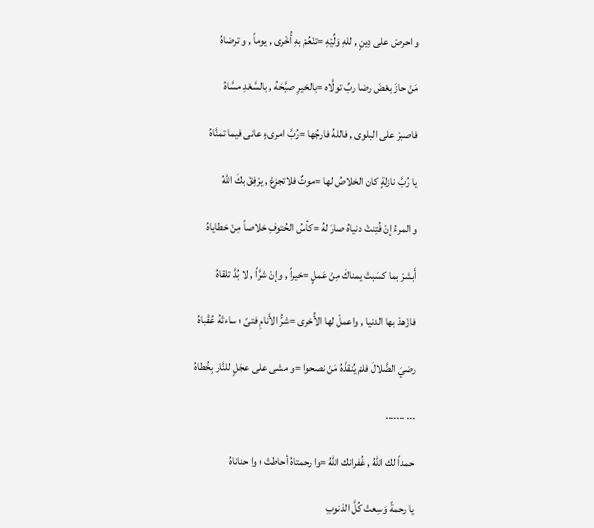و احرصْ على دِينٍ , للهِ وَلِّيْهِ =تنْعُمْ بهِ أُخْرى , يوماً , و ترضاهُ

مَنْ حازَ بعْضَ رضا ربِّ تولَّاه =بالخيرِ صبَّحَهُ , بالسَّعْدِ مسَّاهُ

فاصبرْ على البلوى , فاللهُ فارجُها =رُبَّ امرىءٍ عانى فيما تمنَّاهُ

يا رُبَّ نازلةٍ كان الخلاصُ لها =موتٌ فلاتجزعْ , يرْفِقْ بكَ اللهُ

و المرءُ إنْ فُتِنتْ دنياهُ صارَ لهُ =كأسُ الحُتوفِ خلاصاً مِنْ خطاياهُ

أَبشرْ بما كسَبتْ يمناكَ مِنْ عَملٍ =خيراً , وإنْ شرَّاً , لا بُدَّ تلقاهُ

فازْهدْ بها الدنيا , واعملْ لها الأُخرى =شرُّ الأَنامِ فتىً ؛ ساءتْهُ عُقْباهُ

رضيَ الضَّلالَ فلمْ يُنقذْهُ مَنْ نصحوا =و مشى على عجَلٍ للنَّار بِخُطاهُ

... .......

حمداً لك اللهُ , غُفرانك اللهُ =وا رحمتاهُ أحاطتْ ؛ وا حناناهُ

يا رحمةً وَسِعتْ كُلَّ الذنوبِ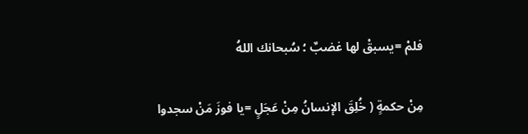فلمْ =يسبقْ لها غضبٌ ؛ سُبحانك اللهُ

مِنْ حكمةٍ ( خُلِقَ الإنسانُ مِنْ عَجَلٍ =يا فوزَ مَنْ سجدوا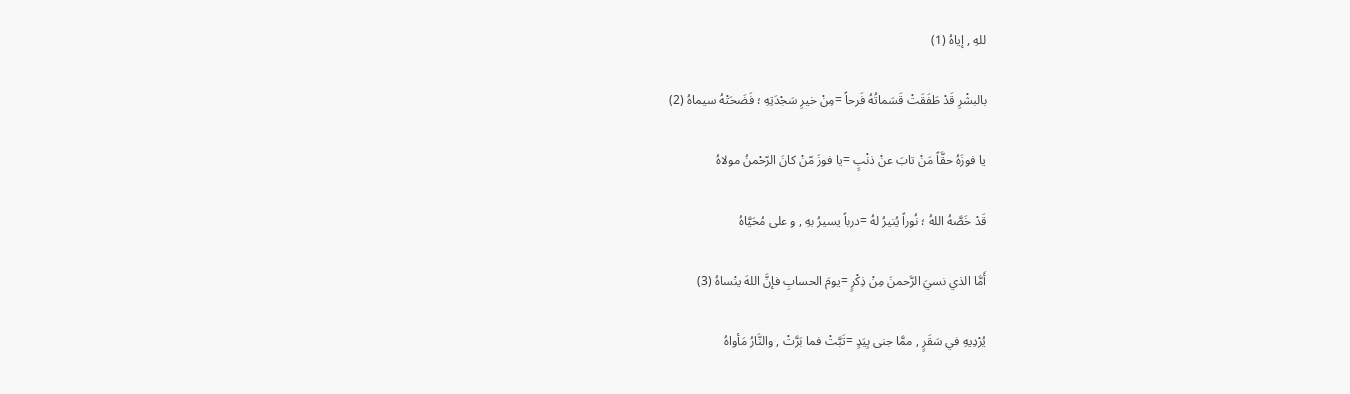للهِ , إياهُ (1)

بالبشْرِ قَدْ طَفَقَتْ قَسَماتُهُ فَرحاً =مِنْ خيرِ سَجْدَتِهِ ؛ فَضَحَتْهُ سيماهُ (2)

يا فوزَهُ حقَّاً مَنْ تابَ عنْ ذنْبٍ =يا فوزَ مّنْ كانَ الرّحْمنُ مولاهُ

قَدْ خَصَّهُ اللهُ ؛ نُوراً يُنيرُ لهُ =درباً يسيرُ بهِ , و على مُحَيَّاهُ

أَمَّا الذي نسيَ الرَّحمنَ مِنْ ذِكْرٍ =يومَ الحسابِ فإنَّ اللهَ ينْساهُ (3)

يُرْدِيهِ في سَقَرٍ , ممَّا جنى بِيَدٍ =تَبَّتْ فما بَرَّتْ , والنَّارُ مَأواهُ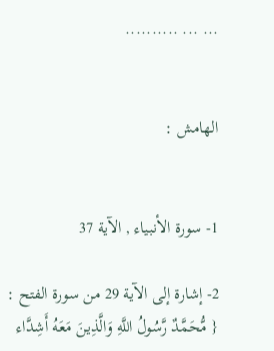... ... ..........


الهامش :


1- سورة الأنبياء , الآية 37

2- إشارة إلى الآية 29 من سورة الفتح :
{ مُّحَمَّدٌ رَّسُولُ اللَّهِ وَالَّذِينَ مَعَهُ أَشِدَّاء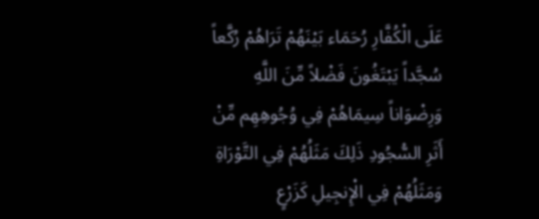عَلَى الْكُفَّارِ رُحَمَاء بَيْنَهُمْ تَرَاهُمْ رُكَّعاً سُجَّداً يَبْتَغُونَ فَضْلاً مِّنَ اللَّهِ وَرِضْوَاناً سِيمَاهُمْ فِي وُجُوهِهِم مِّنْ أَثَرِ السُّجُودِ ذَلِكَ مَثَلُهُمْ فِي التَّوْرَاةِ وَمَثَلُهُمْ فِي الْإِنجِيلِ كَزَرْعٍ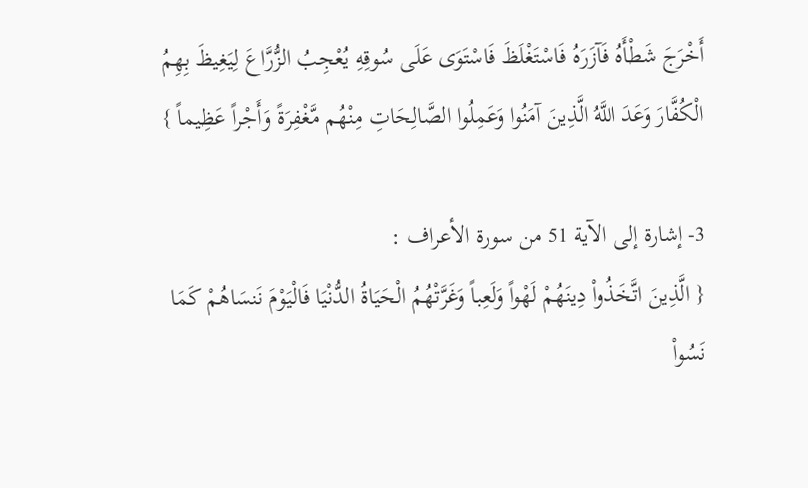أَخْرَجَ شَطْأَهُ فَآزَرَهُ فَاسْتَغْلَظَ فَاسْتَوَى عَلَى سُوقِهِ يُعْجِبُ الزُّرَّاعَ لِيَغِيظَ بِهِمُ الْكُفَّارَ وَعَدَ اللَّهُ الَّذِينَ آمَنُوا وَعَمِلُوا الصَّالِحَاتِ مِنْهُم مَّغْفِرَةً وَأَجْراً عَظِيماً }

3- إشارة إلى الآية 51 من سورة الأعراف :
{ الَّذِينَ اتَّخَذُواْ دِينَهُمْ لَهْواً وَلَعِباً وَغَرَّتْهُمُ الْحَيَاةُ الدُّنْيَا فَالْيَوْمَ نَنسَاهُمْ كَمَا نَسُواْ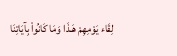لِقَاء يَوْمِهِمْ هَـذَا وَمَا كَانُواْ بِآيَاتِنَا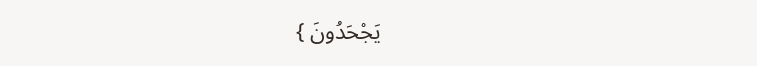يَجْحَدُونَ }